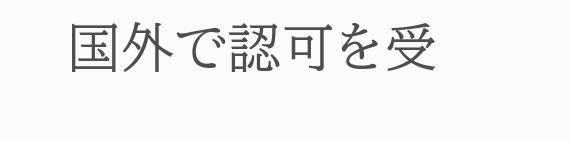国外で認可を受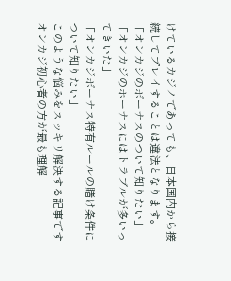けているカジノであっても、日本国内から接続してプレイすることは違法となります。
「オンカジのボーナスのついて知りたい」
「オンカジのホーナスにはトラブルが多いってきいた」
「オンカジボーナス特有ルールの賭け条件について知りたい」
このような悩みをスッキリ解決する記事です
オンカジ初心者の方が最も理解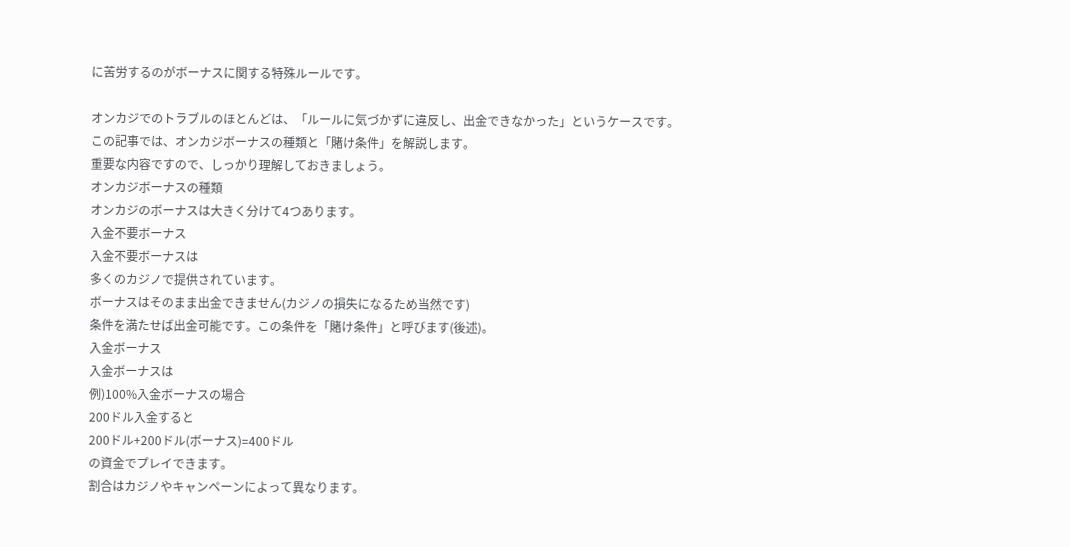に苦労するのがボーナスに関する特殊ルールです。

オンカジでのトラブルのほとんどは、「ルールに気づかずに違反し、出金できなかった」というケースです。
この記事では、オンカジボーナスの種類と「賭け条件」を解説します。
重要な内容ですので、しっかり理解しておきましょう。
オンカジボーナスの種類
オンカジのボーナスは大きく分けて4つあります。
入金不要ボーナス
入金不要ボーナスは
多くのカジノで提供されています。
ボーナスはそのまま出金できません(カジノの損失になるため当然です)
条件を満たせば出金可能です。この条件を「賭け条件」と呼びます(後述)。
入金ボーナス
入金ボーナスは
例)100%入金ボーナスの場合
200ドル入金すると
200ドル+200ドル(ボーナス)=400ドル
の資金でプレイできます。
割合はカジノやキャンペーンによって異なります。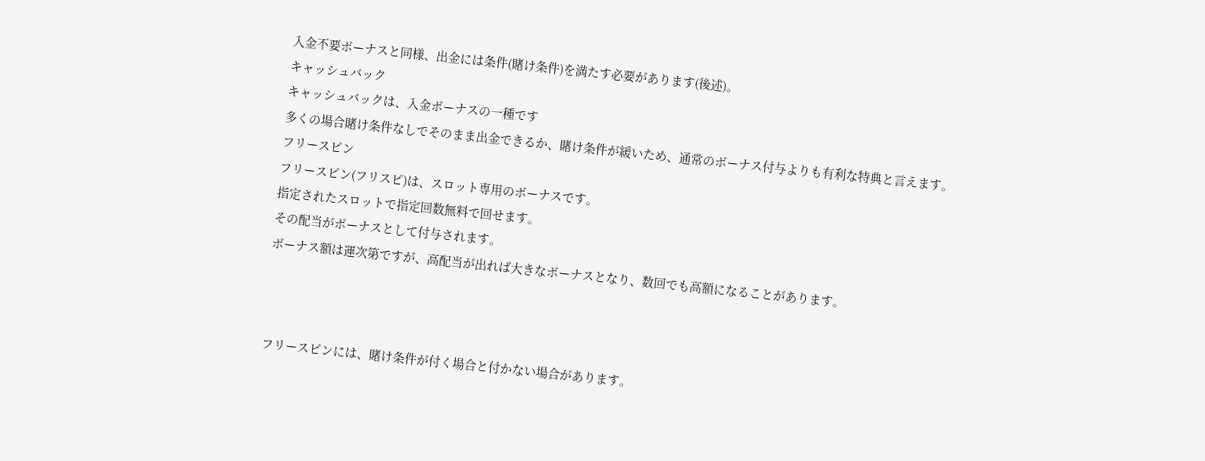入金不要ボーナスと同様、出金には条件(賭け条件)を満たす必要があります(後述)。
キャッシュバック
キャッシュバックは、入金ボーナスの一種です
多くの場合賭け条件なしでそのまま出金できるか、賭け条件が緩いため、通常のボーナス付与よりも有利な特典と言えます。
フリースピン
フリースピン(フリスピ)は、スロット専用のボーナスです。
指定されたスロットで指定回数無料で回せます。
その配当がボーナスとして付与されます。
ボーナス額は運次第ですが、高配当が出れば大きなボーナスとなり、数回でも高額になることがあります。



フリースピンには、賭け条件が付く場合と付かない場合があります。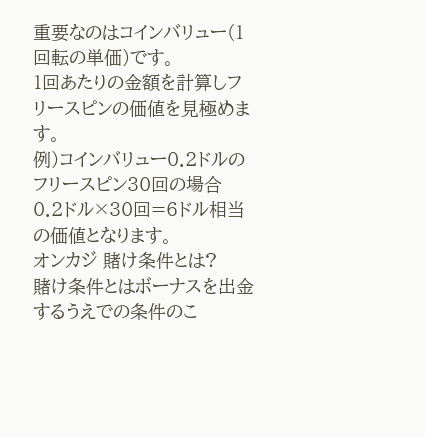重要なのはコインバリュー(1回転の単価)です。
1回あたりの金額を計算しフリースピンの価値を見極めます。
例)コインバリュー0.2ドルのフリースピン30回の場合
0.2ドル×30回=6ドル相当の価値となります。
オンカジ 賭け条件とは?
賭け条件とはボーナスを出金するうえでの条件のこ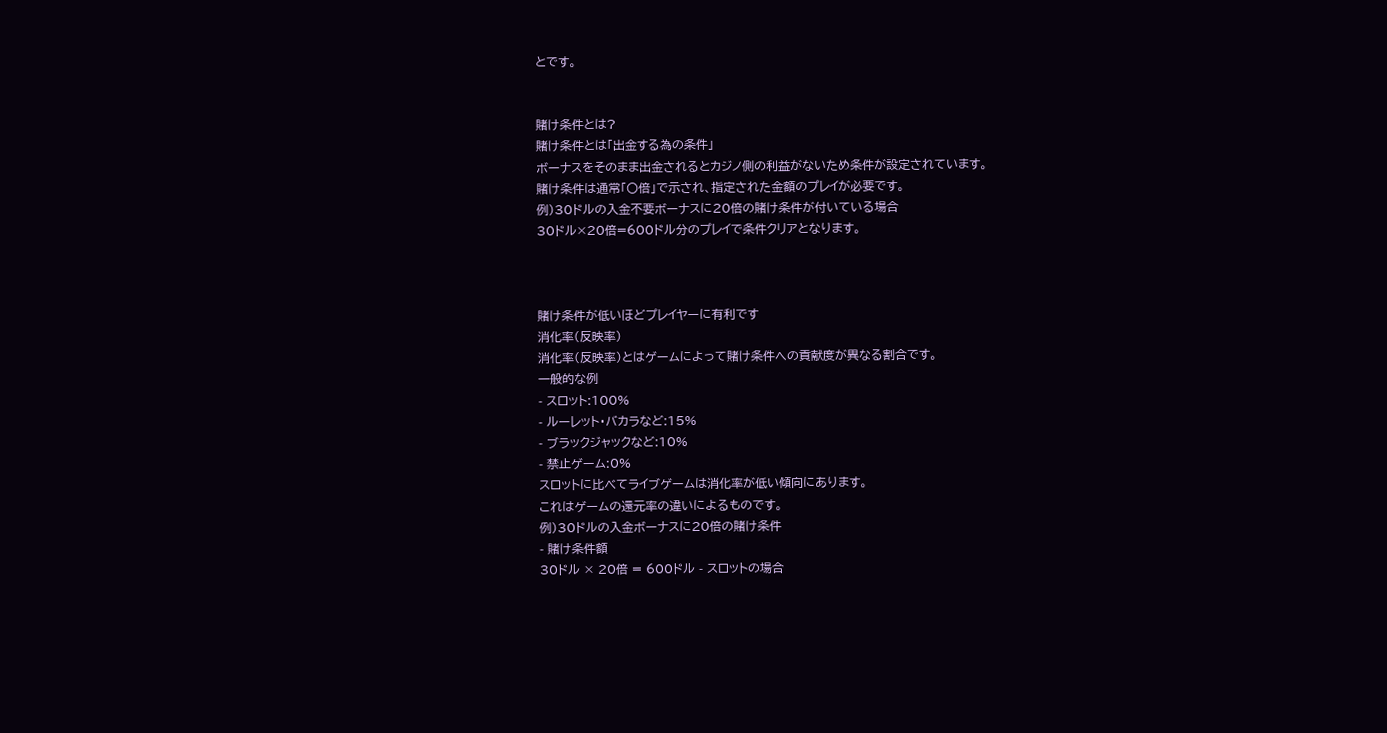とです。


賭け条件とは?
賭け条件とは「出金する為の条件」
ボーナスをそのまま出金されるとカジノ側の利益がないため条件が設定されています。
賭け条件は通常「〇倍」で示され、指定された金額のプレイが必要です。
例)30ドルの入金不要ボーナスに20倍の賭け条件が付いている場合
30ドル×20倍=600ドル分のプレイで条件クリアとなります。



賭け条件が低いほどプレイヤーに有利です
消化率(反映率)
消化率(反映率)とはゲームによって賭け条件への貢献度が異なる割合です。
一般的な例
- スロット:100%
- ルーレット・バカラなど:15%
- ブラックジャックなど:10%
- 禁止ゲーム:0%
スロットに比べてライブゲームは消化率が低い傾向にあります。
これはゲームの還元率の違いによるものです。
例)30ドルの入金ボーナスに20倍の賭け条件
- 賭け条件額
30ドル × 20倍 = 600ドル - スロットの場合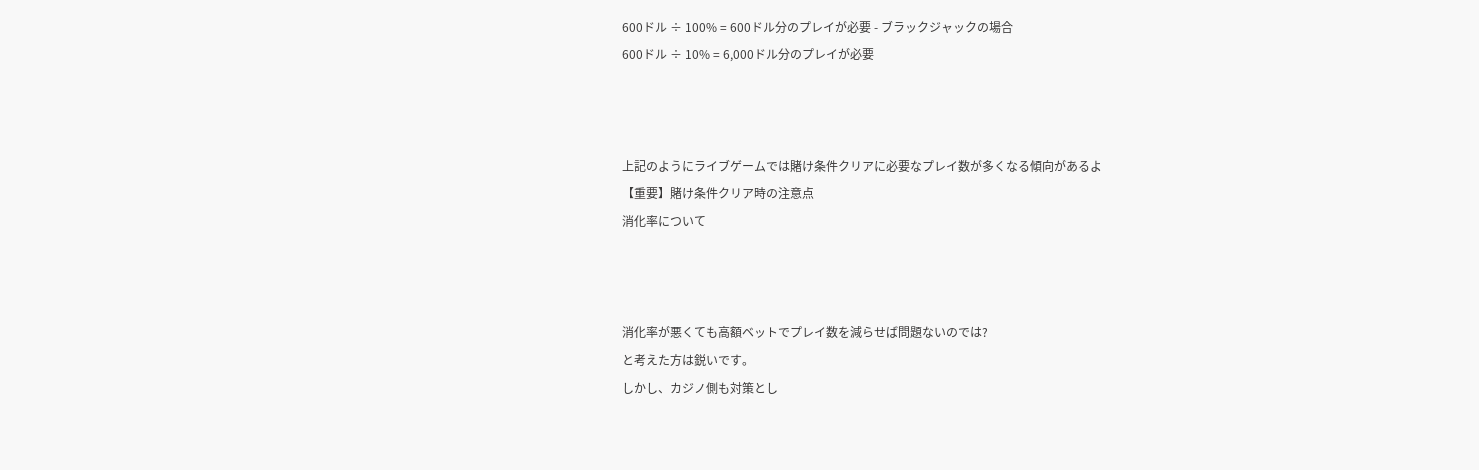600ドル ÷ 100% = 600ドル分のプレイが必要 - ブラックジャックの場合
600ドル ÷ 10% = 6,000ドル分のプレイが必要



上記のようにライブゲームでは賭け条件クリアに必要なプレイ数が多くなる傾向があるよ
【重要】賭け条件クリア時の注意点
消化率について



消化率が悪くても高額ベットでプレイ数を減らせば問題ないのでは?
と考えた方は鋭いです。
しかし、カジノ側も対策とし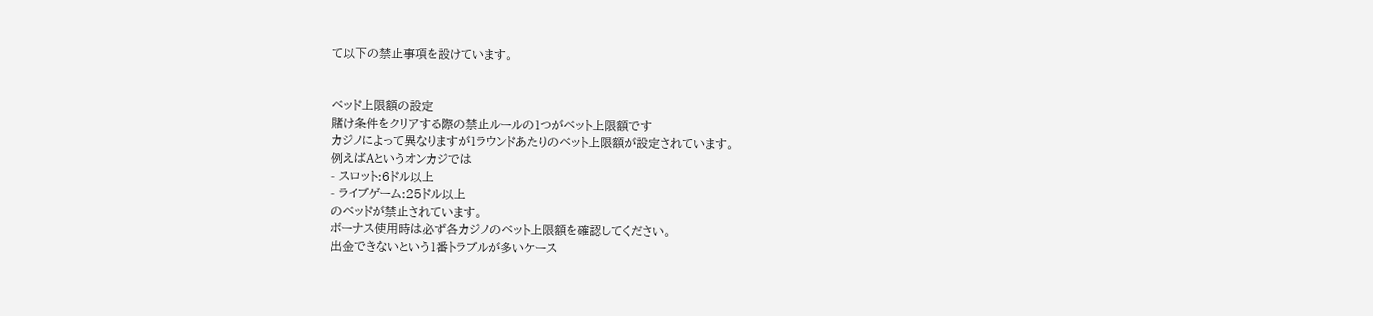て以下の禁止事項を設けています。


ベッド上限額の設定
賭け条件をクリアする際の禁止ルールの1つがベット上限額です
カジノによって異なりますが1ラウンドあたりのベット上限額が設定されています。
例えばAというオンカジでは
- スロット:6ドル以上
- ライブゲーム:25ドル以上
のベッドが禁止されています。
ボーナス使用時は必ず各カジノのベット上限額を確認してください。
出金できないという1番トラブルが多いケース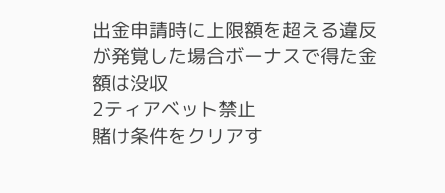出金申請時に上限額を超える違反が発覚した場合ボーナスで得た金額は没収
2ティアベット禁止
賭け条件をクリアす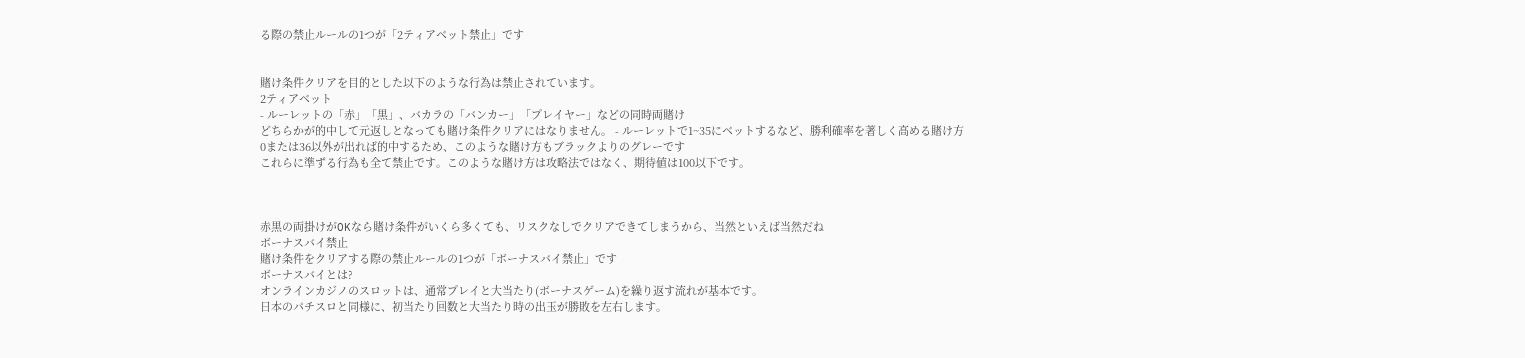る際の禁止ルールの1つが「2ティアベット禁止」です


賭け条件クリアを目的とした以下のような行為は禁止されています。
2ティアベット
- ルーレットの「赤」「黒」、バカラの「バンカー」「プレイヤー」などの同時両賭け
どちらかが的中して元返しとなっても賭け条件クリアにはなりません。 - ルーレットで1~35にベットするなど、勝利確率を著しく高める賭け方
0または36以外が出れば的中するため、このような賭け方もブラックよりのグレーです
これらに準ずる行為も全て禁止です。このような賭け方は攻略法ではなく、期待値は100以下です。



赤黒の両掛けがOKなら賭け条件がいくら多くても、リスクなしでクリアできてしまうから、当然といえば当然だね
ボーナスバイ禁止
賭け条件をクリアする際の禁止ルールの1つが「ボーナスバイ禁止」です
ボーナスバイとは?
オンラインカジノのスロットは、通常プレイと大当たり(ボーナスゲーム)を繰り返す流れが基本です。
日本のパチスロと同様に、初当たり回数と大当たり時の出玉が勝敗を左右します。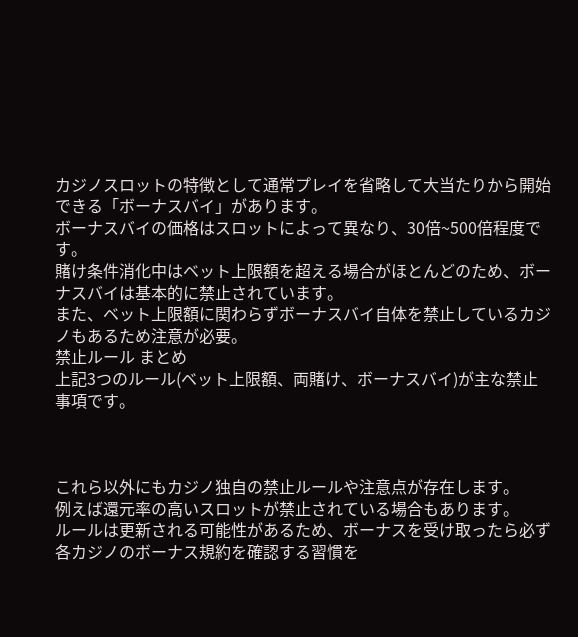カジノスロットの特徴として通常プレイを省略して大当たりから開始できる「ボーナスバイ」があります。
ボーナスバイの価格はスロットによって異なり、30倍~500倍程度です。
賭け条件消化中はベット上限額を超える場合がほとんどのため、ボーナスバイは基本的に禁止されています。
また、ベット上限額に関わらずボーナスバイ自体を禁止しているカジノもあるため注意が必要。
禁止ルール まとめ
上記3つのルール(ベット上限額、両賭け、ボーナスバイ)が主な禁止事項です。



これら以外にもカジノ独自の禁止ルールや注意点が存在します。
例えば還元率の高いスロットが禁止されている場合もあります。
ルールは更新される可能性があるため、ボーナスを受け取ったら必ず各カジノのボーナス規約を確認する習慣を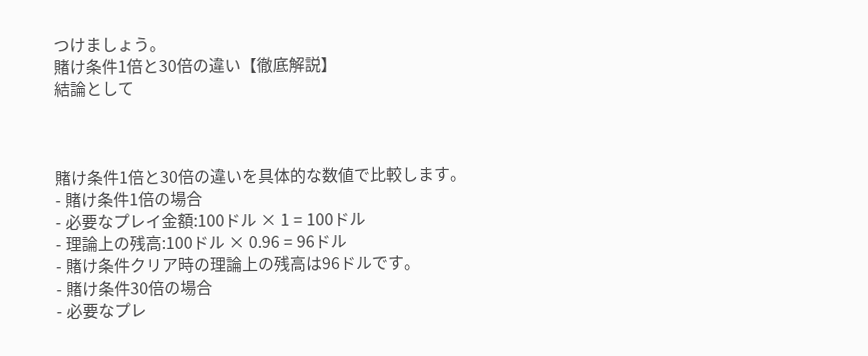つけましょう。
賭け条件1倍と30倍の違い【徹底解説】
結論として



賭け条件1倍と30倍の違いを具体的な数値で比較します。
- 賭け条件1倍の場合
- 必要なプレイ金額:100ドル × 1 = 100ドル
- 理論上の残高:100ドル × 0.96 = 96ドル
- 賭け条件クリア時の理論上の残高は96ドルです。
- 賭け条件30倍の場合
- 必要なプレ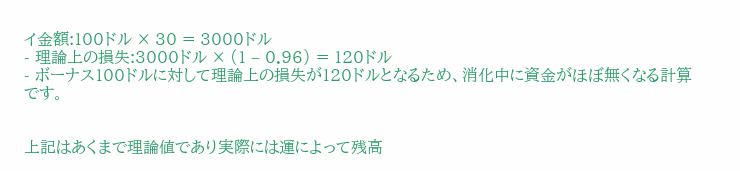イ金額:100ドル × 30 = 3000ドル
- 理論上の損失:3000ドル × (1 – 0.96) = 120ドル
- ボーナス100ドルに対して理論上の損失が120ドルとなるため、消化中に資金がほぼ無くなる計算です。


上記はあくまで理論値であり実際には運によって残高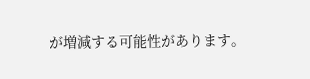が増減する可能性があります。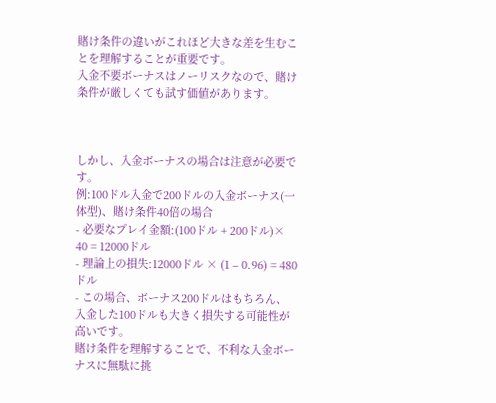賭け条件の違いがこれほど大きな差を生むことを理解することが重要です。
入金不要ボーナスはノーリスクなので、賭け条件が厳しくても試す価値があります。



しかし、入金ボーナスの場合は注意が必要です。
例:100ドル入金で200ドルの入金ボーナス(一体型)、賭け条件40倍の場合
- 必要なプレイ金額:(100ドル + 200ドル)× 40 = 12000ドル
- 理論上の損失:12000ドル × (1 – 0.96) = 480ドル
- この場合、ボーナス200ドルはもちろん、入金した100ドルも大きく損失する可能性が高いです。
賭け条件を理解することで、不利な入金ボーナスに無駄に挑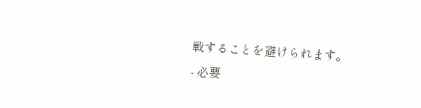戦することを避けられます。
- 必要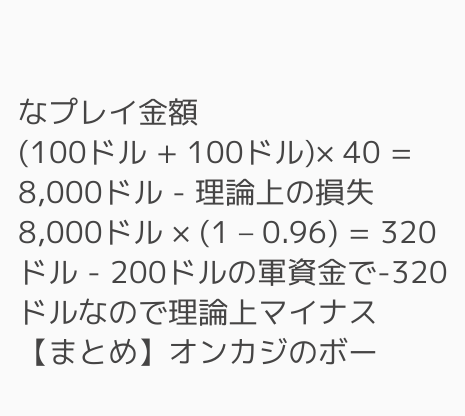なプレイ金額
(100ドル + 100ドル)× 40 = 8,000ドル - 理論上の損失
8,000ドル × (1 – 0.96) = 320ドル - 200ドルの軍資金で-320ドルなので理論上マイナス
【まとめ】オンカジのボー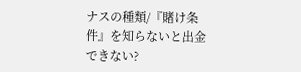ナスの種類/『賭け条件』を知らないと出金できない?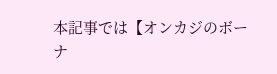本記事では【オンカジのボーナ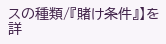スの種類/『賭け条件』】を詳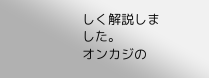しく解説しました。
オンカジの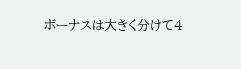ボーナスは大きく分けて4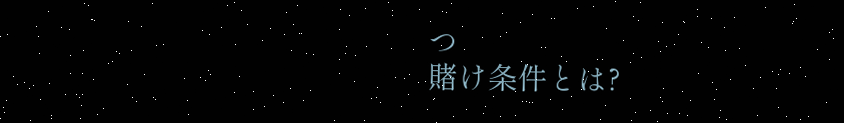つ
賭け条件とは?